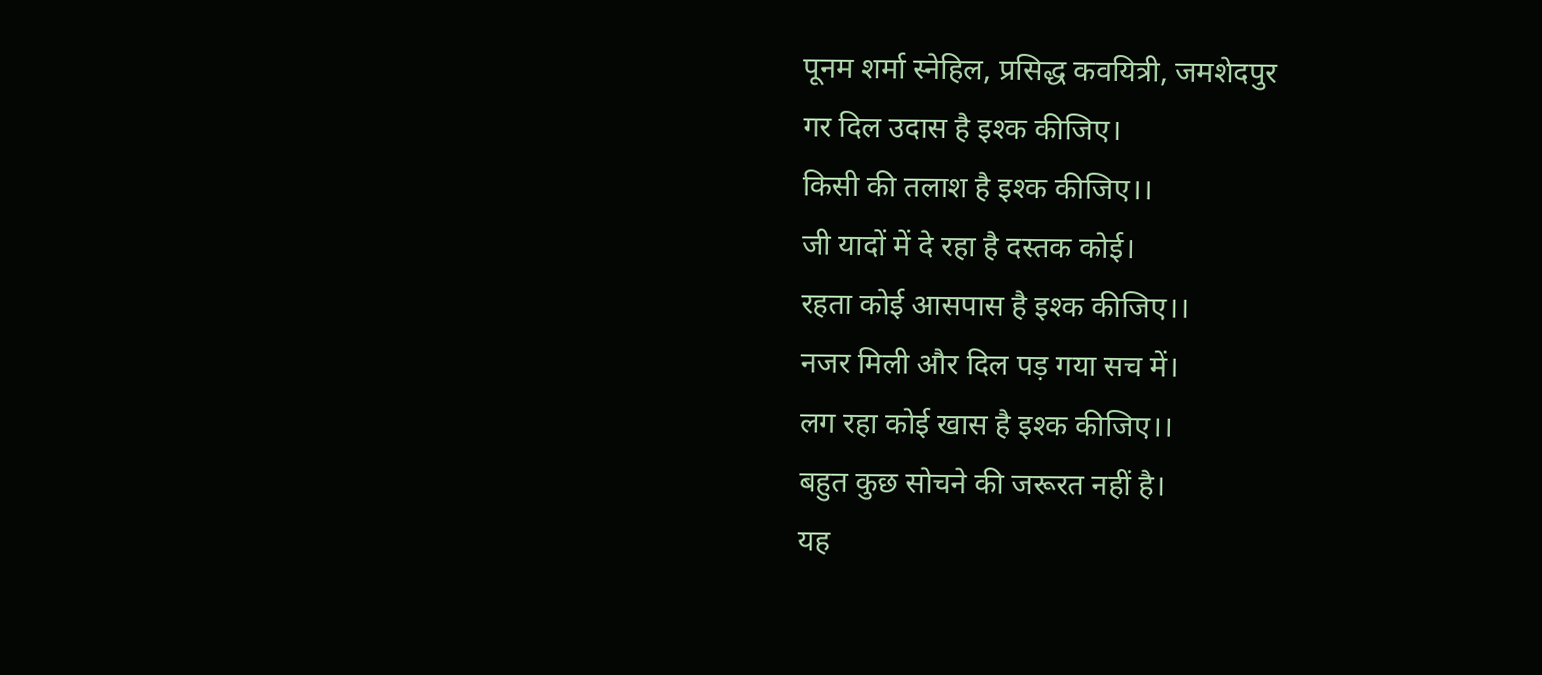पूनम शर्मा स्नेहिल, प्रसिद्ध कवयित्री, जमशेदपुर
गर दिल उदास है इश्क कीजिए।
किसी की तलाश है इश्क कीजिए।।
जी यादों में दे रहा है दस्तक कोई।
रहता कोई आसपास है इश्क कीजिए।।
नजर मिली और दिल पड़ गया सच में।
लग रहा कोई खास है इश्क कीजिए।।
बहुत कुछ सोचने की जरूरत नहीं है।
यह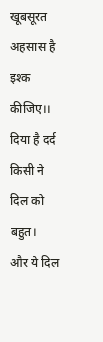खूबसूरत अहसास है इश्क कीजिए।।
दिया है दर्द किसी ने दिल को बहुत।
और ये दिल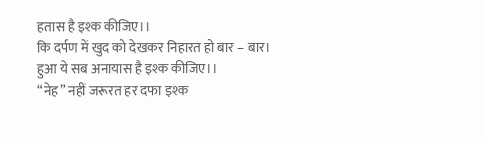हतास है इश्क कीजिए।।
कि दर्पण में खुद को देखकर निहारत हो बार – बार।
हुआ ये सब अनायास है इश्क कीजिए।।
“नेह” नहीं जरूरत हर दफा इश्क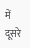में दूसरे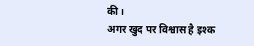की।
अगर खुद पर विश्वास है इश्क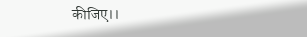कीजिए।।